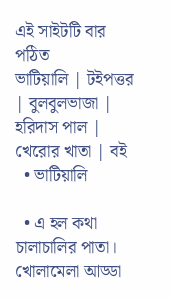এই সাইটটি বার পঠিত
ভাটিয়ালি | টইপত্তর | বুলবুলভাজা | হরিদাস পাল | খেরোর খাতা | বই
  • ভাটিয়ালি

  • এ হল কথা চালাচালির পাতা। খোলামেলা আড্ডা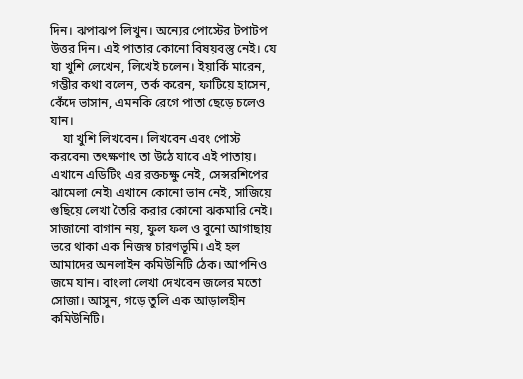দিন। ঝপাঝপ লিখুন। অন্যের পোস্টের টপাটপ উত্তর দিন। এই পাতার কোনো বিষয়বস্তু নেই। যে যা খুশি লেখেন, লিখেই চলেন। ইয়ার্কি মারেন, গম্ভীর কথা বলেন, তর্ক করেন, ফাটিয়ে হাসেন, কেঁদে ভাসান, এমনকি রেগে পাতা ছেড়ে চলেও যান।
    যা খুশি লিখবেন। লিখবেন এবং পোস্ট করবেন৷ তৎক্ষণাৎ তা উঠে যাবে এই পাতায়। এখানে এডিটিং এর রক্তচক্ষু নেই, সেন্সরশিপের ঝামেলা নেই৷ এখানে কোনো ভান নেই, সাজিয়ে গুছিয়ে লেখা তৈরি করার কোনো ঝকমারি নেই। সাজানো বাগান নয়, ফুল ফল ও বুনো আগাছায় ভরে থাকা এক নিজস্ব চারণভূমি। এই হল আমাদের অনলাইন কমিউনিটি ঠেক। আপনিও জমে যান। বাংলা লেখা দেখবেন জলের মতো সোজা। আসুন, গড়ে তুলি এক আড়ালহীন কমিউনিটি।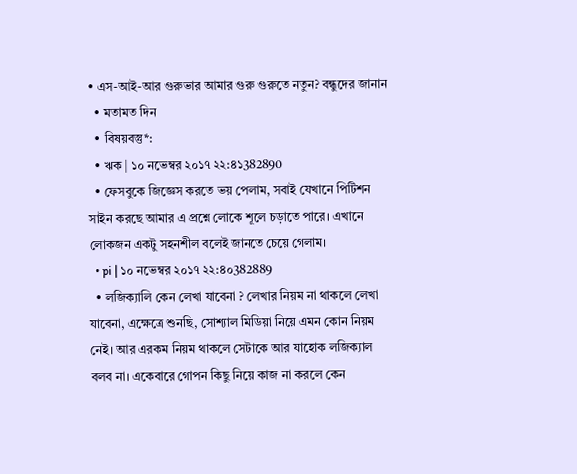• এস-আই-আর গুরুভার আমার গুরু গুরুতে নতুন? বন্ধুদের জানান
  • মতামত দিন
  • বিষয়বস্তু*:
  • ঋক | ১০ নভেম্বর ২০১৭ ২২:৪১382890
  • ফেসবুকে জিজ্ঞেস করতে ভয় পেলাম, সবাই যেখানে পিটিশন সাইন করছে আমার এ প্রশ্নে লোকে শূলে চড়াতে পারে। এখানে লোকজন একটু সহনশীল বলেই জানতে চেয়ে গেলাম।
  • pi | ১০ নভেম্বর ২০১৭ ২২:৪০382889
  • লজিক্যালি কেন লেখা যাবেনা ? লেখার নিয়ম না থাকলে লেখা যাবেনা, এক্ষেত্রে শুনছি, সোশ্যাল মিডিয়া নিয়ে এমন কোন নিয়ম নেই। আর এরকম নিয়ম থাকলে সেটাকে আর যাহোক লজিক্যাল বলব না। একেবারে গোপন কিছু নিয়ে কাজ না করলে কেন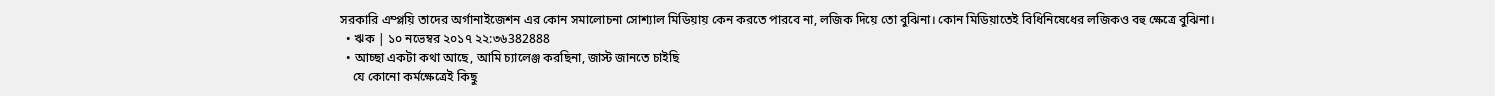সরকারি এম্প্লয়ি তাদের অর্গানাইজেশন এর কোন সমালোচনা সোশ্যাল মিডিয়ায় কেন করতে পারবে না, লজিক দিয়ে তো বুঝিনা। কোন মিডিয়াতেই বিধিনিষেধের লজিকও বহু ক্ষেত্রে বুঝিনা।
  • ঋক | ১০ নভেম্বর ২০১৭ ২২:৩৬382888
  • আচ্ছা একটা কথা আছে, আমি চ্যালেঞ্জ করছিনা, জাস্ট জানতে চাইছি
    যে কোনো কর্মক্ষেত্রেই কিছু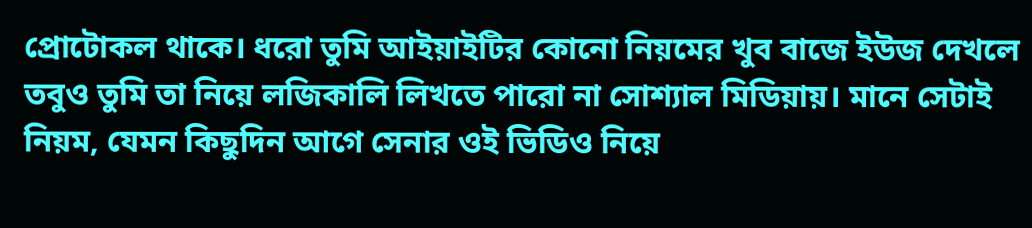প্রোটোকল থাকে। ধরো তুমি আইয়াইটির কোনো নিয়মের খুব বাজে ইউজ দেখলে তবুও তুমি তা নিয়ে লজিকালি লিখতে পারো না সোশ্যাল মিডিয়ায়। মানে সেটাই নিয়ম, যেমন কিছুদিন আগে সেনার ওই ভিডিও নিয়ে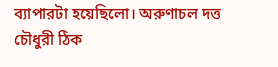ব্যাপারটা হয়েছিলো। অরুণাচল দত্ত চৌধুরী ঠিক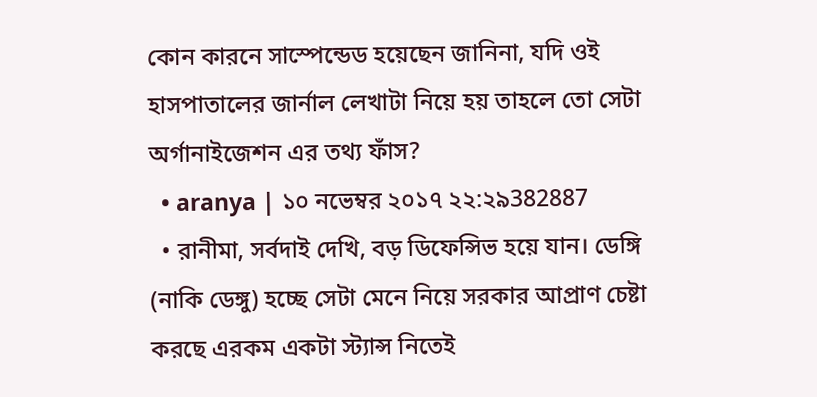কোন কারনে সাস্পেন্ডেড হয়েছেন জানিনা, যদি ওই হাসপাতালের জার্নাল লেখাটা নিয়ে হয় তাহলে তো সেটা অর্গানাইজেশন এর তথ্য ফাঁস?
  • aranya | ১০ নভেম্বর ২০১৭ ২২:২৯382887
  • রানীমা, সর্বদাই দেখি, বড় ডিফেন্সিভ হয়ে যান। ডেঙ্গি (নাকি ডেঙ্গু) হচ্ছে সেটা মেনে নিয়ে সরকার আপ্রাণ চেষ্টা করছে এরকম একটা স্ট্যান্স নিতেই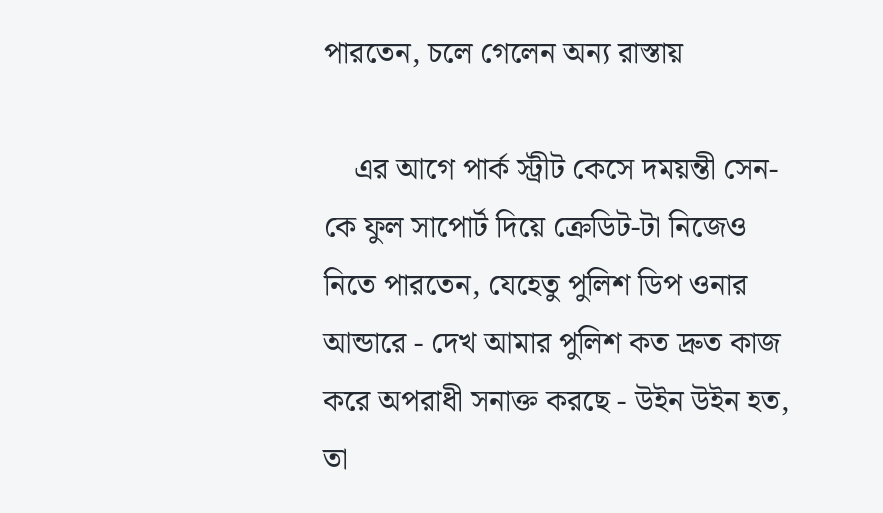পারতেন, চলে গেলেন অন্য রাস্তায়

    এর আগে পার্ক স্ট্রীট কেসে দময়ন্তী সেন-কে ফুল সাপোর্ট দিয়ে ক্রেডিট-টা নিজেও নিতে পারতেন, যেহেতু পুলিশ ডিপ ওনার আন্ডারে - দেখ আমার পুলিশ কত দ্রুত কাজ করে অপরাধী সনাক্ত করছে - উইন উইন হত, তা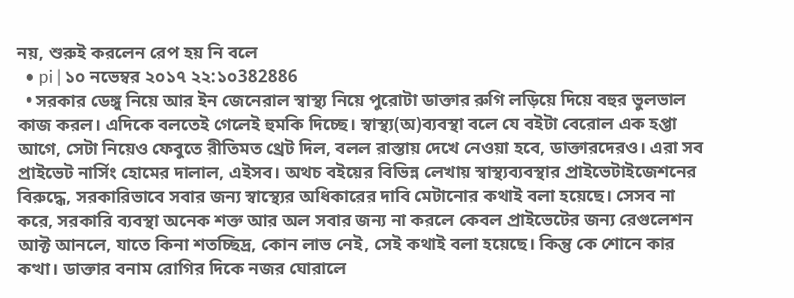নয়, শুরুই করলেন রেপ হয় নি বলে
  • pi | ১০ নভেম্বর ২০১৭ ২২:১০382886
  • সরকার ডেঙ্গু নিয়ে আর ইন জেনেরাল স্বাস্থ্য নিয়ে পুরোটা ডাক্তার রুগি লড়িয়ে দিয়ে বহুর ভুলভাল কাজ করল। এদিকে বলতেই গেলেই হুমকি দিচ্ছে। স্বাস্থ্য(অ)ব্যবস্থা বলে যে বইটা বেরোল এক হপ্তা আগে, সেটা নিয়েও ফেবুতে রীতিমত থ্রেট দিল, বলল রাস্তায় দেখে নেওয়া হবে, ডাক্তারদেরও। এরা সব প্রাইভেট নার্সিং হোমের দালাল, এইসব। অথচ বইয়ের বিভিন্ন লেখায় স্বাস্থ্যব্যবস্থার প্রাইভেটাইজেশনের বিরুদ্ধে, সরকারিভাবে সবার জন্য স্বাস্থ্যের অধিকারের দাবি মেটানোর কথাই বলা হয়েছে। সেসব না করে, সরকারি ব্যবস্থা অনেক শক্ত আর অল সবার জন্য না করলে কেবল প্রাইভেটের জন্য রেগুলেশন আক্ট আনলে, যাতে কিনা শতচ্ছিদ্র, কোন লাভ নেই, সেই কথাই বলা হয়েছে। কিন্তু কে শোনে কার কত্থা। ডাক্তার বনাম রোগির দিকে নজর ঘোরালে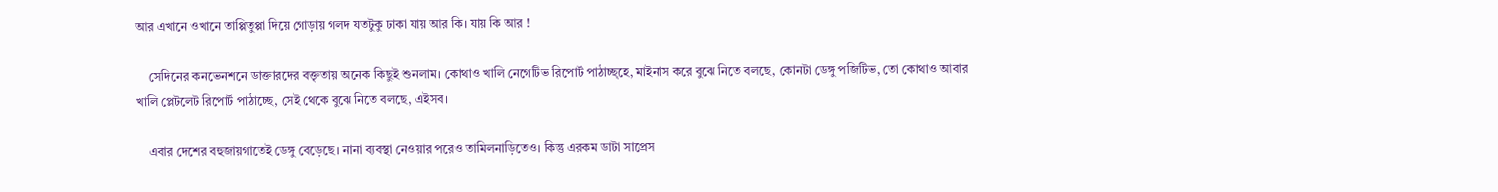আর এখানে ওখানে তাপ্পিতুপ্পা দিয়ে গোড়ায় গলদ যতটুকু ঢাকা যায় আর কি। যায় কি আর !

    সেদিনের কনভেনশনে ডাক্তারদের বক্তৃতায় অনেক কিছুই শুনলাম। কোথাও খালি নেগেটিভ রিপোর্ট পাঠাচ্ছ্হে, মাইনাস করে বুঝে নিতে বলছে, কোনটা ডেঙ্গু পজিটিভ, তো কোথাও আবার খালি প্লেটলেট রিপোর্ট পাঠাচ্ছে, সেই থেকে বুঝে নিতে বলছে, এইসব।

    এবার দেশের বহুজায়গাতেই ডেঙ্গু বেড়েছে। নানা ব্যবস্থা নেওয়ার পরেও তামিলনাড়িতেও। কিন্তু এরকম ডাটা সাপ্রেস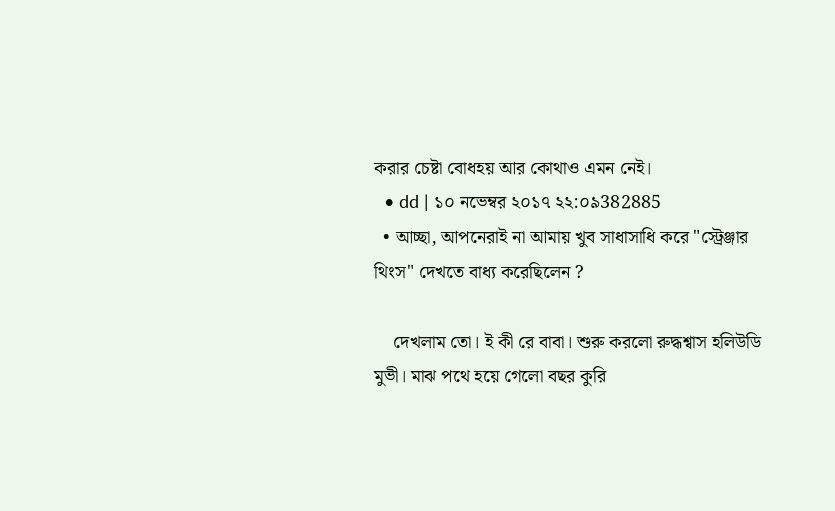করার চেষ্টা বোধহয় আর কোথাও এমন নেই।
  • dd | ১০ নভেম্বর ২০১৭ ২২:০৯382885
  • আচ্ছা, আপনেরাই না আমায় খুব সাধাসাধি করে "স্ট্রেঞ্জার থিংস" দেখতে বাধ্য করেছিলেন ?

    দেখলাম তো। ই কী রে বাবা। শুরু করলো রুদ্ধশ্বাস হলিউডি মুভী। মাঝ পথে হয়ে গেলো বছর কুরি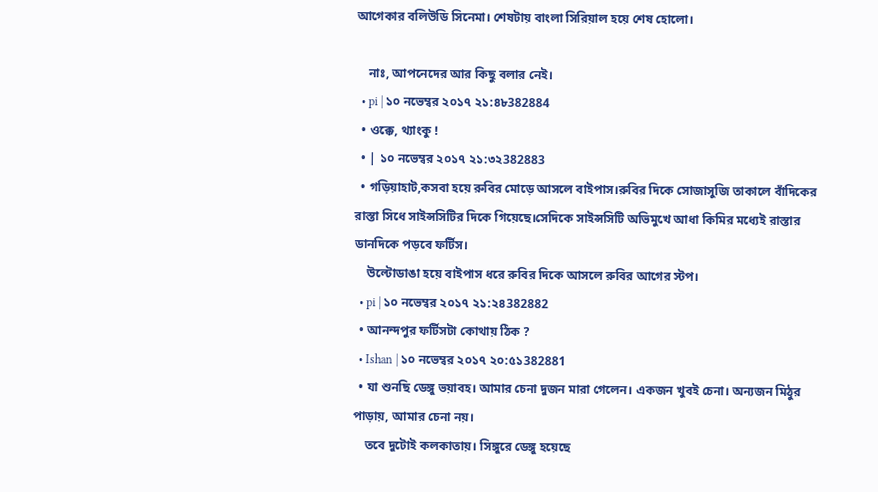আগেকার বলিউডি সিনেমা। শেষটায় বাংলা সিরিয়াল হয়ে শেষ হোলো।

    নাঃ, আপনেদের আর কিছু বলার নেই।
  • pi | ১০ নভেম্বর ২০১৭ ২১:৪৮382884
  • ওক্কে, থ্যাংকু !
  • | ১০ নভেম্বর ২০১৭ ২১:৩২382883
  • গড়িয়াহাট,কসবা হয়ে রুবির মোড়ে আসলে বাইপাস।রুবির দিকে সোজাসুজি তাকালে বাঁদিকের রাস্তা সিধে সাইন্সসিটির দিকে গিয়েছে।সেদিকে সাইন্সসিটি অভিমুখে আধা কিমির মধ্যেই রাস্তার ডানদিকে পড়বে ফর্টিস।
    উল্টোডাঙা হয়ে বাইপাস ধরে রুবির দিকে আসলে রুবির আগের স্টপ।
  • pi | ১০ নভেম্বর ২০১৭ ২১:২৪382882
  • আনন্দপুর ফর্টিসটা কোথায় ঠিক ?
  • Ishan | ১০ নভেম্বর ২০১৭ ২০:৫১382881
  • যা শুনছি ডেঙ্গু ভয়াবহ। আমার চেনা দুজন মারা গেলেন। একজন খুবই চেনা। অন্যজন মিঠুর পাড়ায়, আমার চেনা নয়।
    তবে দুটোই কলকাতায়। সিঙ্গুরে ডেঙ্গু হয়েছে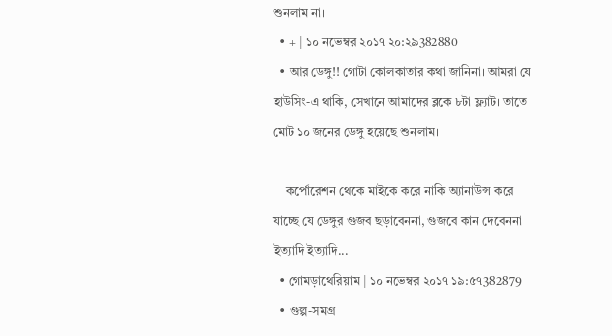শুনলাম না।
  • + | ১০ নভেম্বর ২০১৭ ২০:২৯382880
  • আর ডেঙ্গু!! গোটা কোলকাতার কথা জানিনা। আমরা যে হাউসিং-এ থাকি, সেখানে আমাদের ব্লকে ৮টা ফ্ল্যাট। তাতে মোট ১০ জনের ডেঙ্গু হয়েছে শুনলাম।

    কর্পোরেশন থেকে মাইকে করে নাকি অ্যানাউন্স করে যাচ্ছে যে ডেঙ্গুর গুজব ছড়াবেননা, গুজবে কান দেবেননা ইত্যাদি ইত্যাদি...
  • গোমড়াথেরিয়াম | ১০ নভেম্বর ২০১৭ ১৯:৫৭382879
  • গুল্প-সমগ্র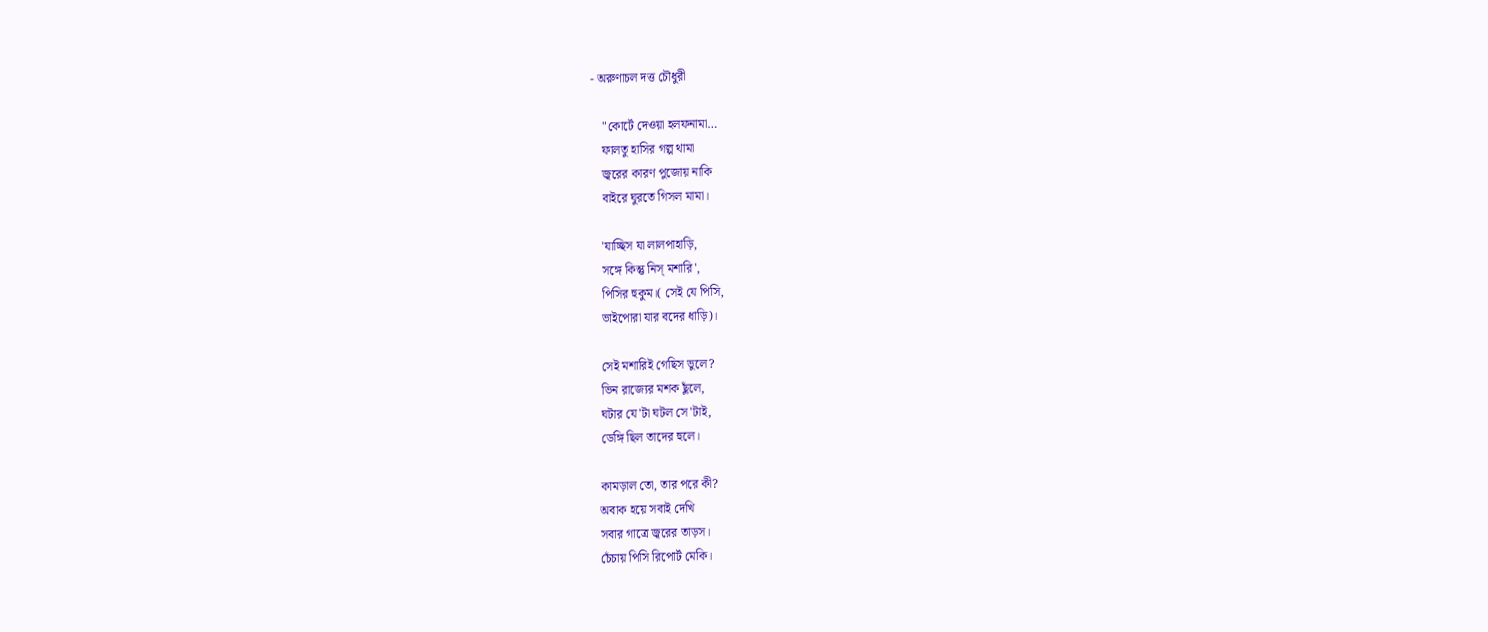- অরুণাচল দত্ত চৌধুরী

    "কোর্টে দেওয়া হলফনামা…
    ফালতু হাসির গল্প থামা
    জ্বরের কারণ পুজোয় নাকি
    বাইরে ঘুরতে গিসল মামা।

    'যাচ্ছিস যা লালপাহাড়ি,
    সঙ্গে কিন্তু নিস্ মশারি',
    পিসির হুকুম।( সেই যে পিসি,
    ভাইপোরা যার বদের ধাড়ি)।

    সেই মশারিই গেছিস ভুলে?
    ভিন রাজ্যের মশক ছুঁলে,
    ঘটার যে'টা ঘটল সে'টাই,
    ডেঙ্গি ছিল তাদের হুলে।

    কামড়াল তো, তার পরে কী?
    অবাক হয়ে সবাই দেখি
    সবার গাত্রে জ্বরের তাড়স।
    চেঁচায় পিসি রিপোর্ট মেকি।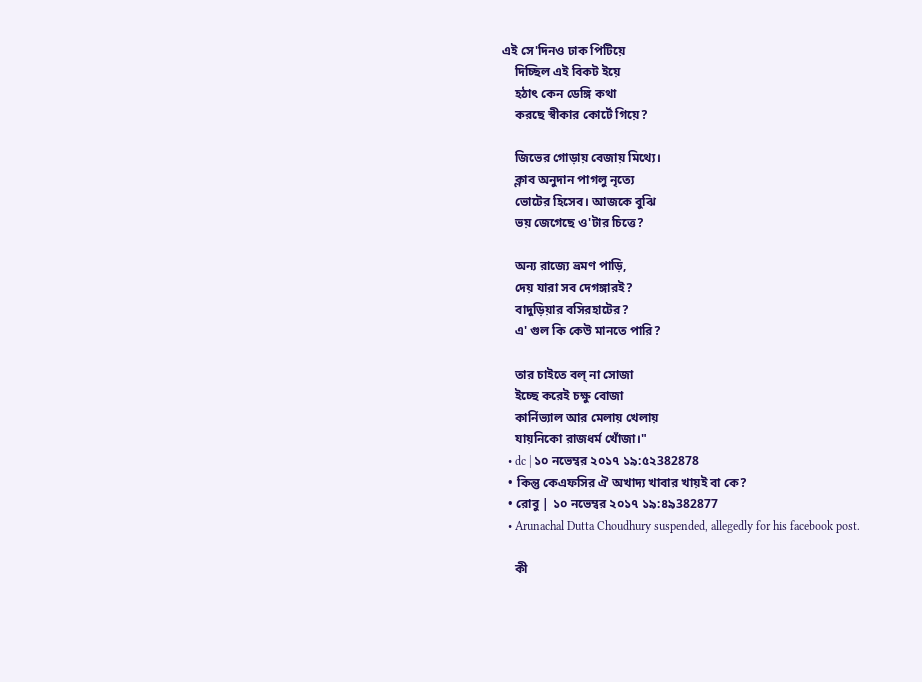এই সে'দিনও ঢাক পিটিয়ে
    দিচ্ছিল এই বিকট ইয়ে
    হঠাৎ কেন ডেঙ্গি কথা
    করছে স্বীকার কোর্টে গিয়ে?

    জিভের গোড়ায় বেজায় মিথ্যে।
    ক্লাব অনুদান পাগলু নৃত্যে
    ভোটের হিসেব। আজকে বুঝি
    ভয় জেগেছে ও'টার চিত্তে?

    অন্য রাজ্যে ভ্রমণ পাড়ি,
    দেয় যারা সব দেগঙ্গারই?
    বাদুড়িয়ার বসিরহাটের?
    এ' গুল কি কেউ মানতে পারি?

    তার চাইতে বল্ না সোজা
    ইচ্ছে করেই চক্ষু বোজা
    কার্নিভ্যাল আর মেলায় খেলায়
    যায়নিকো রাজধর্ম খোঁজা।"
  • dc | ১০ নভেম্বর ২০১৭ ১৯:৫২382878
  • কিন্তু কেএফসির ঐ অখাদ্য খাবার খায়ই বা কে?
  • রোবু | ১০ নভেম্বর ২০১৭ ১৯:৪৯382877
  • Arunachal Dutta Choudhury suspended, allegedly for his facebook post.

    কী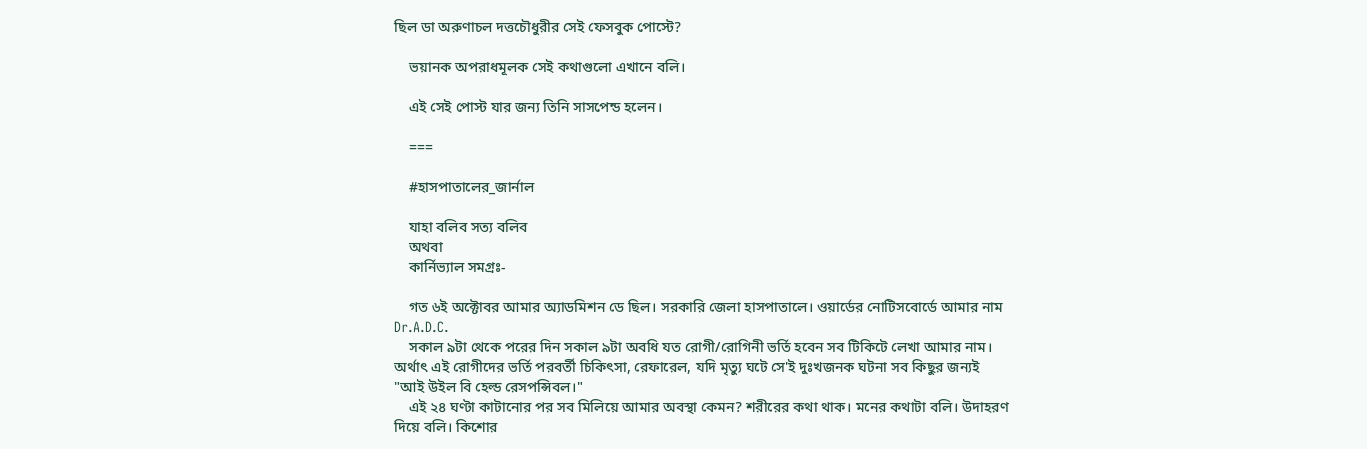ছিল ডা অরুণাচল দত্তচৌধুরীর সেই ফেসবুক পোস্টে?

    ভয়ানক অপরাধমূলক সেই কথাগুলো এখানে বলি।

    এই সেই পোস্ট যার জন্য তিনি সাসপেন্ড হলেন।

    ===

    #হাসপাতালের_জার্নাল

    যাহা বলিব সত্য বলিব
    অথবা
    কার্নিভ্যাল সমগ্রঃ-

    গত ৬ই অক্টোবর আমার অ্যাডমিশন ডে ছিল। সরকারি জেলা হাসপাতালে। ওয়ার্ডের নোটিসবোর্ডে আমার নাম Dr.A.D.C.
    সকাল ৯টা থেকে পরের দিন সকাল ৯টা অবধি যত রোগী/রোগিনী ভর্তি হবেন সব টিকিটে লেখা আমার নাম। অর্থাৎ এই রোগীদের ভর্তি পরবর্তী চিকিৎসা, রেফারেল, যদি মৃত্যু ঘটে সে'ই দুঃখজনক ঘটনা সব কিছুর জন্যই "আই উইল বি হেল্ড রেসপন্সিবল।"
    এই ২৪ ঘণ্টা কাটানোর পর সব মিলিয়ে আমার অবস্থা কেমন? শরীরের কথা থাক। মনের কথাটা বলি। উদাহরণ দিয়ে বলি। কিশোর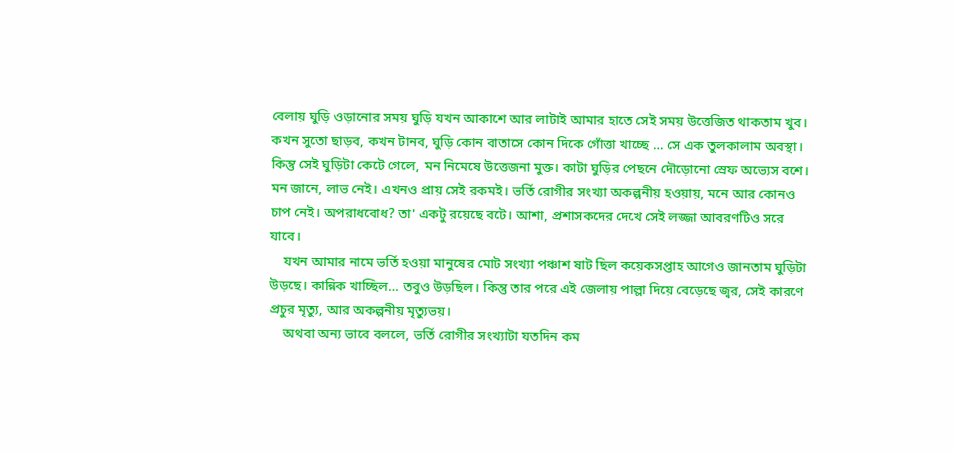বেলায় ঘুড়ি ওড়ানোর সময় ঘুড়ি যখন আকাশে আর লাটাই আমার হাতে সেই সময় উত্তেজিত থাকতাম খুব। কখন সুতো ছাড়ব, কখন টানব, ঘুড়ি কোন বাতাসে কোন দিকে গোঁত্তা খাচ্ছে … সে এক তুলকালাম অবস্থা। কিন্তু সেই ঘুড়িটা কেটে গেলে, মন নিমেষে উত্তেজনা মুক্ত। কাটা ঘুড়ির পেছনে দৌড়োনো স্রেফ অভ্যেস বশে। মন জানে, লাভ নেই। এখনও প্রায় সেই রকমই। ভর্তি রোগীর সংখ্যা অকল্পনীয় হওয়ায়, মনে আর কোনও চাপ নেই। অপরাধবোধ? তা' একটু রয়েছে বটে। আশা, প্রশাসকদের দেখে সেই লজ্জা আবরণটিও সরে যাবে।
    যখন আমার নামে ভর্তি হওয়া মানুষের মোট সংখ্যা পঞ্চাশ ষাট ছিল কয়েকসপ্তাহ আগেও জানতাম ঘুড়িটা উড়ছে। কান্নিক খাচ্ছিল… তবুও উড়ছিল। কিন্তু তার পরে এই জেলায় পাল্লা দিয়ে বেড়েছে জ্বর, সেই কারণে প্রচুর মৃত্যু, আর অকল্পনীয় মৃত্যুভয়।
    অথবা অন্য ভাবে বললে, ভর্তি রোগীর সংখ্যাটা যতদিন কম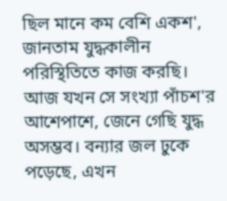ছিল মানে কম বেশি একশ', জানতাম যুদ্ধকালীন পরিস্থিতিতে কাজ করছি। আজ যখন সে সংখ্যা পাঁচশ'র আশেপাশে, জেনে গেছি যুদ্ধ অসম্ভব। বন্যার জল ঢুকে পড়েছে, এখন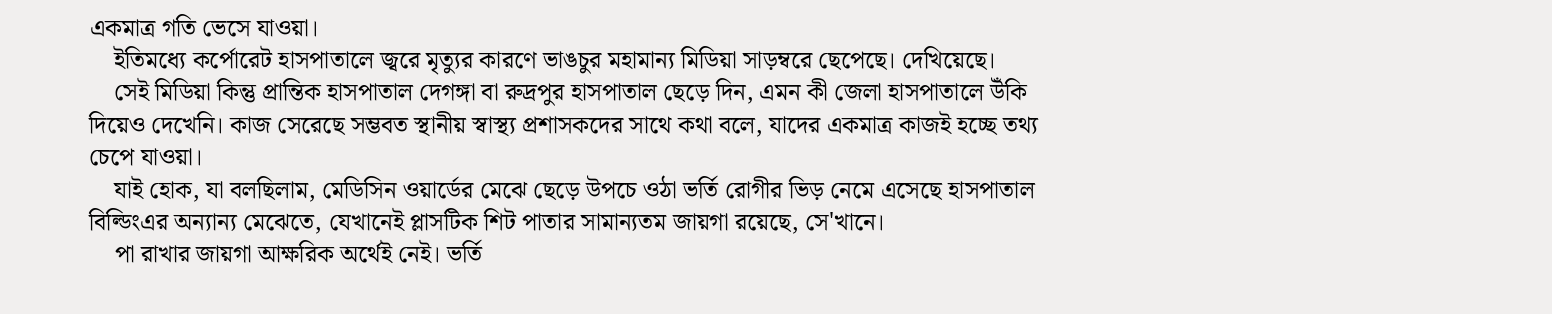একমাত্র গতি ভেসে যাওয়া।
    ইতিমধ্যে কর্পোরেট হাসপাতালে জ্বরে মৃত্যুর কারণে ভাঙচুর মহামান্য মিডিয়া সাড়ম্বরে ছেপেছে। দেখিয়েছে।
    সেই মিডিয়া কিন্তু প্রান্তিক হাসপাতাল দেগঙ্গা বা রুদ্রপুর হাসপাতাল ছেড়ে দিন, এমন কী জেলা হাসপাতালে উঁকি দিয়েও দেখেনি। কাজ সেরেছে সম্ভবত স্থানীয় স্বাস্থ্য প্রশাসকদের সাথে কথা বলে, যাদের একমাত্র কাজই হচ্ছে তথ্য চেপে যাওয়া।
    যাই হোক, যা বলছিলাম, মেডিসিন ওয়ার্ডের মেঝে ছেড়ে উপচে ওঠা ভর্তি রোগীর ভিড় নেমে এসেছে হাসপাতাল বিল্ডিংএর অন্যান্য মেঝেতে, যেখানেই প্লাসটিক শিট পাতার সামান্যতম জায়গা রয়েছে, সে'খানে।
    পা রাখার জায়গা আক্ষরিক অর্থেই নেই। ভর্তি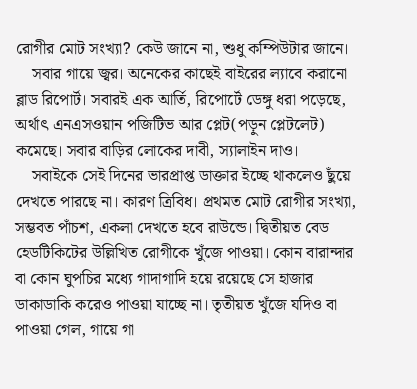রোগীর মোট সংখ্যা? কেউ জানে না, শুধু কম্পিউটার জানে।
    সবার গায়ে জ্বর। অনেকের কাছেই বাইরের ল্যাবে করানো ব্লাড রিপোর্ট। সবারই এক আর্তি, রিপোর্টে ডেঙ্গু ধরা পড়েছে, অর্থাৎ এনএসওয়ান পজিটিভ আর প্লেট(পড়ুন প্লেটলেট) কমেছে। সবার বাড়ির লোকের দাবী, স্যালাইন দাও।
    সবাইকে সেই দিনের ভারপ্রাপ্ত ডাক্তার ইচ্ছে থাকলেও ছুঁয়ে দেখতে পারছে না। কারণ ত্রিবিধ। প্রথমত মোট রোগীর সংখ্যা, সম্ভবত পাঁচশ, একলা দেখতে হবে রাউন্ডে। দ্বিতীয়ত বেড হেডটিকিটের উল্লিখিত রোগীকে খুঁজে পাওয়া। কোন বারান্দার বা কোন ঘুপচির মধ্যে গাদাগাদি হয়ে রয়েছে সে হাজার ডাকাডাকি করেও পাওয়া যাচ্ছে না। তৃতীয়ত খুঁজে যদিও বা পাওয়া গেল, গায়ে গা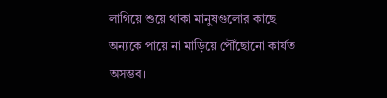লাগিয়ে শুয়ে থাকা মানুষগুলোর কাছে অন্যকে পায়ে না মাড়িয়ে পৌঁছোনো কার্যত অসম্ভব।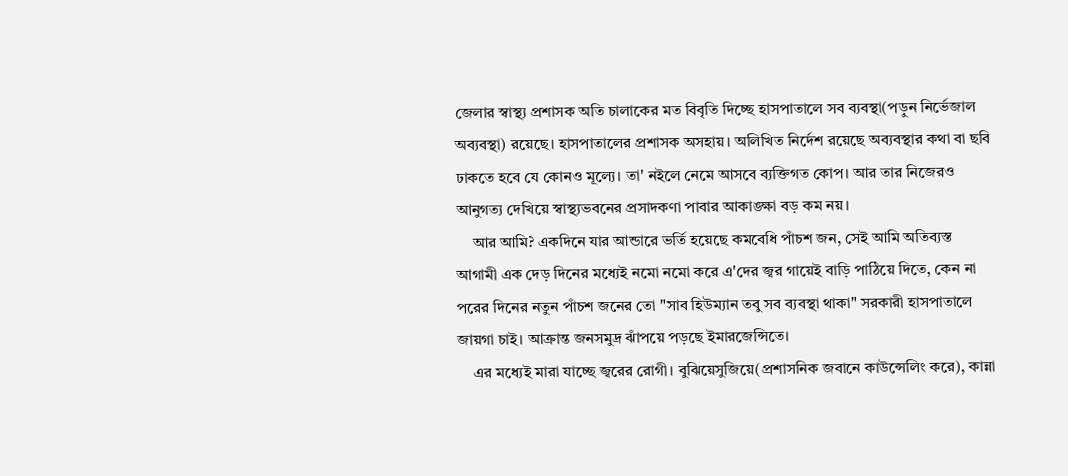জেলার স্বাস্থ্য প্রশাসক অতি চালাকের মত বিবৃতি দিচ্ছে হাসপাতালে সব ব্যবস্থা(পড়ুন নির্ভেজাল অব্যবস্থা) রয়েছে। হাসপাতালের প্রশাসক অসহায়। অলিখিত নির্দেশ রয়েছে অব্যবস্থার কথা বা ছবি ঢাকতে হবে যে কোনও মূল্যে। তা' নইলে নেমে আসবে ব্যক্তিগত কোপ। আর তার নিজেরও আনুগত্য দেখিয়ে স্বাস্থ্যভবনের প্রসাদকণা পাবার আকাঙ্ক্ষা বড় কম নয়।
    আর আমি? একদিনে যার আন্ডারে ভর্তি হয়েছে কমবেধি পাঁচশ জন, সেই আমি অতিব্যস্ত আগামী এক দেড় দিনের মধ্যেই নমো নমো করে এ'দের জ্বর গায়েই বাড়ি পাঠিয়ে দিতে, কেন না পরের দিনের নতুন পাঁচশ জনের তো "সাব হিউম্যান তবু সব ব্যবস্থা থাকা" সরকারী হাসপাতালে জায়গা চাই। আক্রান্ত জনসমুদ্র ঝাঁপয়ে পড়ছে ইমারজেন্সিতে।
    এর মধ্যেই মারা যাচ্ছে জ্বরের রোগী। বুঝিয়েসুজিয়ে(প্রশাসনিক জবানে কাউন্সেলিং করে), কান্না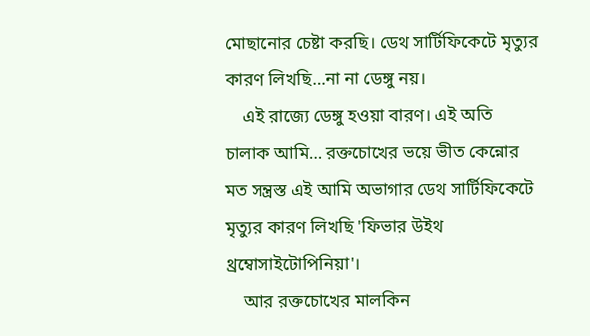মোছানোর চেষ্টা করছি। ডেথ সার্টিফিকেটে মৃত্যুর কারণ লিখছি…না না ডেঙ্গু নয়।
    এই রাজ্যে ডেঙ্গু হওয়া বারণ। এই অতি চালাক আমি… রক্তচোখের ভয়ে ভীত কেন্নোর মত সন্ত্রস্ত এই আমি অভাগার ডেথ সার্টিফিকেটে মৃত্যুর কারণ লিখছি 'ফিভার উইথ থ্রম্বোসাইটোপিনিয়া'।
    আর রক্তচোখের মালকিন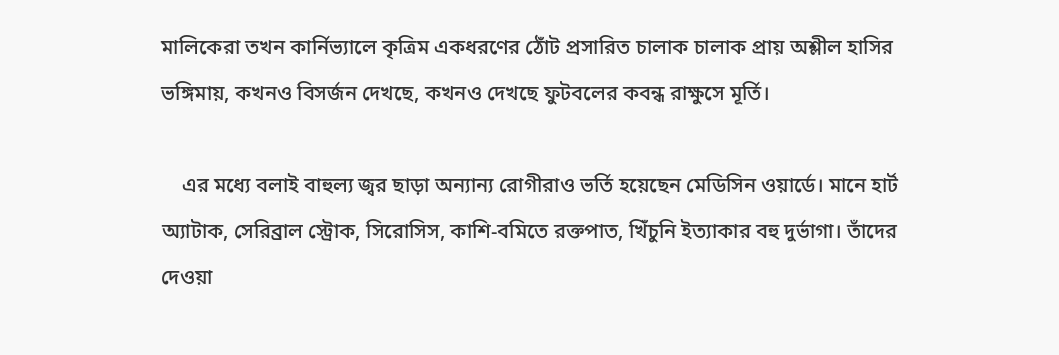মালিকেরা তখন কার্নিভ্যালে কৃত্রিম একধরণের ঠোঁট প্রসারিত চালাক চালাক প্রায় অশ্লীল হাসির ভঙ্গিমায়, কখনও বিসর্জন দেখছে, কখনও দেখছে ফুটবলের কবন্ধ রাক্ষুসে মূর্তি।

    এর মধ্যে বলাই বাহুল্য জ্বর ছাড়া অন্যান্য রোগীরাও ভর্তি হয়েছেন মেডিসিন ওয়ার্ডে। মানে হার্ট অ্যাটাক, সেরিব্রাল স্ট্রোক, সিরোসিস, কাশি-বমিতে রক্তপাত, খিঁচুনি ইত্যাকার বহু দুর্ভাগা। তাঁদের দেওয়া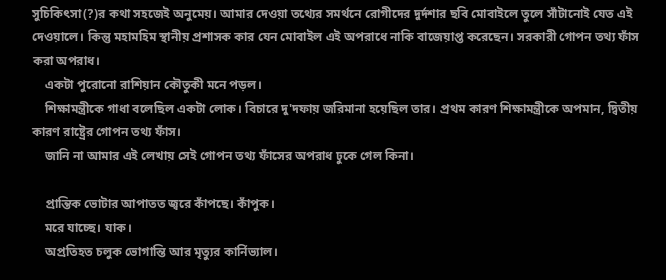সুচিকিৎসা(?)র কথা সহজেই অনুমেয়। আমার দেওয়া তথ্যের সমর্থনে রোগীদের দুর্দশার ছবি মোবাইলে তুলে সাঁটানোই যেত এই দেওয়ালে। কিন্তু মহামহিম স্থানীয় প্রশাসক কার যেন মোবাইল এই অপরাধে নাকি বাজেয়াপ্ত করেছেন। সরকারী গোপন তথ্য ফাঁস করা অপরাধ।
    একটা পুরোনো রাশিয়ান কৌতুকী মনে পড়ল।
    শিক্ষামন্ত্রীকে গাধা বলেছিল একটা লোক। বিচারে দু'দফায় জরিমানা হয়েছিল তার। প্রথম কারণ শিক্ষামন্ত্রীকে অপমান, দ্বিতীয় কারণ রাষ্ট্রের গোপন তথ্য ফাঁস।
    জানি না আমার এই লেখায় সেই গোপন তথ্য ফাঁসের অপরাধ ঢুকে গেল কিনা।

    প্রান্তিক ভোটার আপাতত জ্বরে কাঁপছে। কাঁপুক।
    মরে যাচ্ছে। যাক।
    অপ্রতিহত চলুক ভোগান্তি আর মৃত্যুর কার্নিভ্যাল।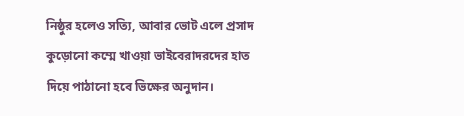নিষ্ঠুর হলেও সত্যি, আবার ভোট এলে প্রসাদ কুড়োনো কম্মে খাওয়া ভাইবেরাদরদের হাত দিয়ে পাঠানো হবে ভিক্ষের অনুদান।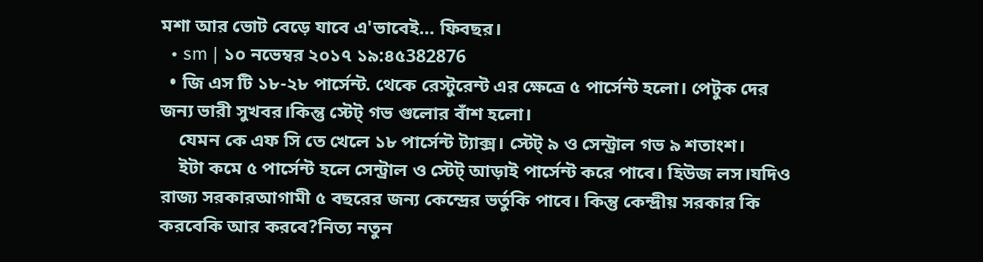মশা আর ভোট বেড়ে যাবে এ'ভাবেই… ফিবছর।
  • sm | ১০ নভেম্বর ২০১৭ ১৯:৪৫382876
  • জি এস টি ১৮-২৮ পার্সেন্ট. থেকে রেস্টুরেন্ট এর ক্ষেত্রে ৫ পার্সেন্ট হলো। পেটুক দের জন্য ভারী সুখবর।কিন্তু স্টেট্ গভ গুলোর বাঁশ হলো।
    যেমন কে এফ সি তে খেলে ১৮ পার্সেন্ট ট্যাক্স। স্টেট্ ৯ ও সেন্ট্রাল গভ ৯ শতাংশ।
    ইটা কমে ৫ পার্সেন্ট হলে সেন্ট্রাল ও স্টেট্ আড়াই পার্সেন্ট করে পাবে। হিউজ লস।যদিও রাজ্য সরকারআগামী ৫ বছরের জন্য কেন্দ্রের ভর্তুকি পাবে। কিন্তু কেন্দ্রীয় সরকার কি করবেকি আর করবে?নিত্য নতুন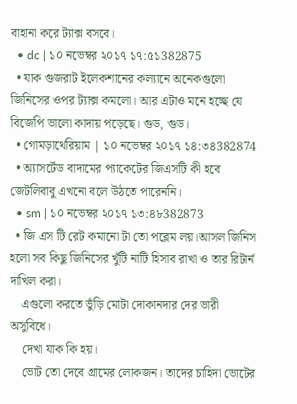বাহানা করে ট্যাক্স বসবে।
  • dc | ১০ নভেম্বর ২০১৭ ১৭:৫১382875
  • যাক গুজরাট ইলেকশানের কল্যানে অনেকগুলো জিনিসের ওপর ট্যাক্স কমলো। আর এটাও মনে হচ্ছে যে বিজেপি ভালো কাদায় পড়েছে। গুড, গুড।
  • গোমড়াথেরিয়াম | ১০ নভেম্বর ২০১৭ ১৪:৩৪382874
  • অ্যাসর্টেড বাদামের প্যাকেটের জিএসটি কী হবে জেটলিবাবু এখনো বলে উঠতে পারেননি।
  • sm | ১০ নভেম্বর ২০১৭ ১৩:৪৮382873
  • জি এস টি রেট কমানো টা তো পব্লেম লয়।আসল জিনিস হলো সব কিছু জিনিসের খুঁটি নাটি হিসাব রাখা ও তার রিটার্ন দাখিল করা।
    এগুলো করতে ভুঁড়ি মোটা দোকানদার দের ভারী অসুবিধে।
    দেখা যাক কি হয়।
    ভোট তো দেবে গ্রামের লোকজন। তাদের চাহিদা ভোটের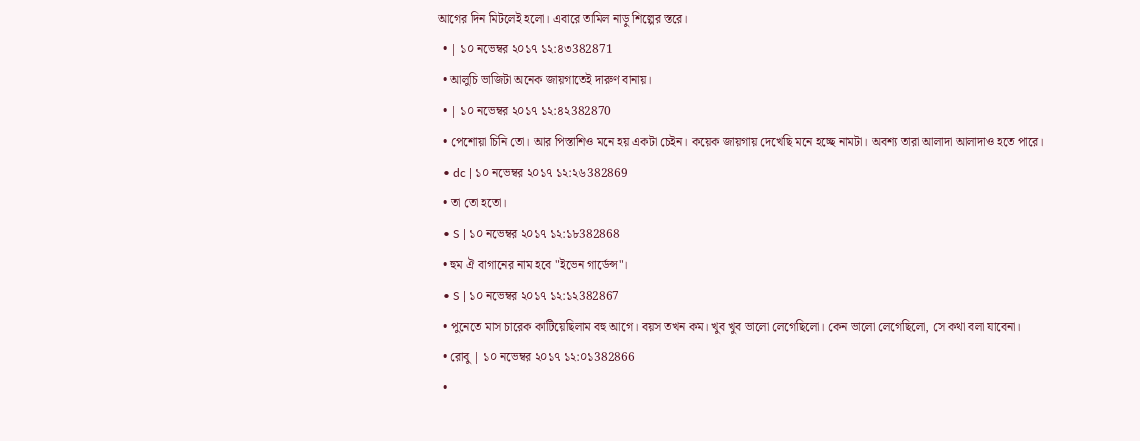আগের দিন মিটলেই হলো। এবারে তামিল নাড়ু শিল্পের স্তরে।
  • | ১০ নভেম্বর ২০১৭ ১২:৪৩382871
  • আলুচি ভাজিটা অনেক জায়গাতেই দারুণ বানায়।
  • | ১০ নভেম্বর ২০১৭ ১২:৪২382870
  • পেশোয়া চিনি তো। আর পিস্তাশিও মনে হয় একটা চেইন। কয়েক জায়গায় দেখেছি মনে হচ্ছে নামটা। অবশ্য তারা আলাদা আলাদাও হতে পারে।
  • dc | ১০ নভেম্বর ২০১৭ ১২:২৬382869
  • তা তো হতো।
  • S | ১০ নভেম্বর ২০১৭ ১২:১৮382868
  • হুম ঐ বাগানের নাম হবে "ইভেন গার্ডেন্স"।
  • S | ১০ নভেম্বর ২০১৭ ১২:১২382867
  • পুনেতে মাস চারেক কাটিয়েছিলাম বহু আগে। বয়স তখন কম। খুব খুব ভালো লেগেছিলো। কেন ভালো লেগেছিলো, সে কথা বলা যাবেনা।
  • রোবু | ১০ নভেম্বর ২০১৭ ১২:০১382866
  •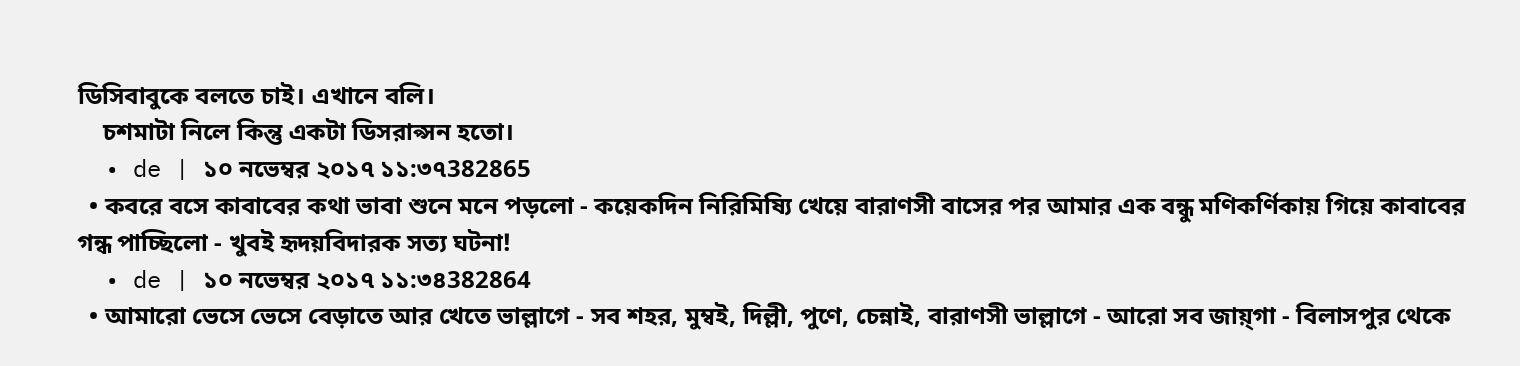ডিসিবাবুকে বলতে চাই। এখানে বলি।
    চশমাটা নিলে কিন্তু একটা ডিসরাপ্সন হতো।
  • de | ১০ নভেম্বর ২০১৭ ১১:৩৭382865
  • কবরে বসে কাবাবের কথা ভাবা শুনে মনে পড়লো - কয়েকদিন নিরিমিষ্যি খেয়ে বারাণসী বাসের পর আমার এক বন্ধু মণিকর্ণিকায় গিয়ে কাবাবের গন্ধ পাচ্ছিলো - খুবই হৃদয়বিদারক সত্য ঘটনা!
  • de | ১০ নভেম্বর ২০১৭ ১১:৩৪382864
  • আমারো ভেসে ভেসে বেড়াতে আর খেতে ভাল্লাগে - সব শহর, মুম্বই, দিল্লী, পুণে, চেন্নাই, বারাণসী ভাল্লাগে - আরো সব জায়্গা - বিলাসপুর থেকে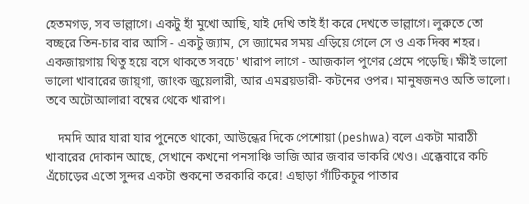হেতমগড়, সব ভাল্লাগে। একটু হাঁ মুখো আছি, যাই দেখি তাই হাঁ করে দেখতে ভাল্লাগে। লুরুতে তো বচ্ছরে তিন-চার বার আসি - একটু জ্যাম, সে জ্যামের সময় এড়িয়ে গেলে সে ও এক দিব্ব শহর। একজায়গায় থিতু হয়ে বসে থাকতে সবচে' খারাপ লাগে - আজকাল পুণের প্রেমে পড়েছি। ক্ষীই ভালো ভালো খাবারের জায়্গা, জাংক জুয়েলারী, আর এমব্রয়ডারী- কটনের ওপর। মানুষজনও অতি ভালো। তবে অটোআলারা বম্বের থেকে খারাপ।

    দমদি আর যারা যার পুনেতে থাকো, আউন্ধের দিকে পেশোয়া (peshwa) বলে একটা মারাঠী খাবারের দোকান আছে, সেখানে কখনো পনসাঞ্চি ভাজি আর জবার ভাকরি খেও। এক্কেবারে কচি এঁচোড়ের এতো সুন্দর একটা শুকনো তরকারি করে! এছাড়া গাঁটিকচুর পাতার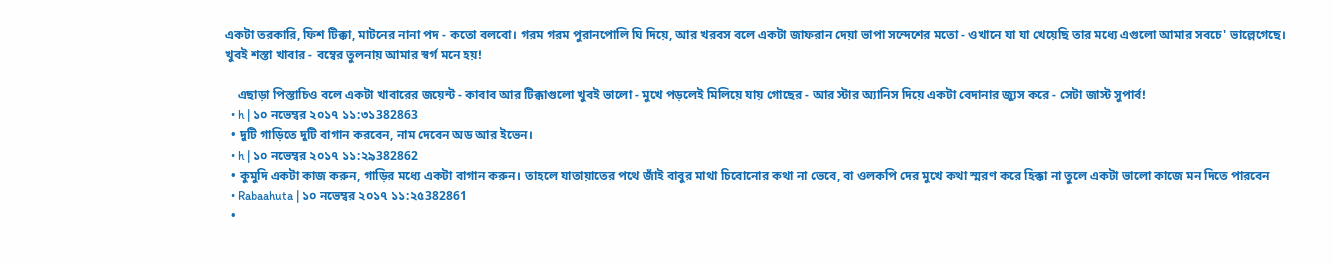একটা তরকারি, ফিশ টিক্কা, মাটনের নানা পদ - কতো বলবো। গরম গরম পুরানপোলি ঘি দিয়ে, আর খরবস বলে একটা জাফরান দেয়া ভাপা সন্দেশের মতো - ওখানে যা যা খেয়েছি তার মধ্যে এগুলো আমার সবচে' ভাল্লেগেছে। খুবই শস্তা খাবার - বম্বের তুলনায় আমার স্বর্গ মনে হয়!

    এছাড়া পিস্তাচিও বলে একটা খাবারের জয়েন্ট - কাবাব আর টিক্কাগুলো খুবই ভালো - মুখে পড়লেই মিলিয়ে যায় গোছের - আর স্টার অ্যানিস দিয়ে একটা বেদানার জ্যুস করে - সেটা জাস্ট সুপার্ব!
  • h | ১০ নভেম্বর ২০১৭ ১১:৩১382863
  • দুটি গাড়িতে দুটি বাগান করবেন, নাম দেবেন অড আর ইভেন।
  • h | ১০ নভেম্বর ২০১৭ ১১:২৯382862
  • কুমুদি একটা কাজ করুন, গাড়ির মধ্যে একটা বাগান করুন। তাহলে যাতায়াতের পথে জাঁই বাবুর মাথা চিবোনোর কথা না ভেবে, বা ওলকপি দের মুখে কথা স্মরণ করে হিক্কা না তুলে একটা ভালো কাজে মন দিতে পারবেন
  • Rabaahuta | ১০ নভেম্বর ২০১৭ ১১:২৫382861
  •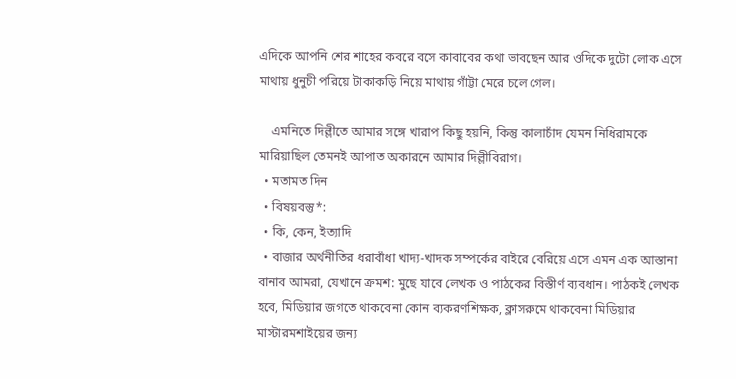এদিকে আপনি শের শাহের কবরে বসে কাবাবের কথা ভাবছেন আর ওদিকে দুটো লোক এসে মাথায় ধুনুচী পরিয়ে টাকাকড়ি নিয়ে মাথায় গাঁট্টা মেরে চলে গেল।

    এমনিতে দিল্লীতে আমার সঙ্গে খারাপ কিছু হয়নি, কিন্তু কালাচাঁদ যেমন নিধিরামকে মারিয়াছিল তেমনই আপাত অকারনে আমার দিল্লীবিরাগ।
  • মতামত দিন
  • বিষয়বস্তু*:
  • কি, কেন, ইত্যাদি
  • বাজার অর্থনীতির ধরাবাঁধা খাদ্য-খাদক সম্পর্কের বাইরে বেরিয়ে এসে এমন এক আস্তানা বানাব আমরা, যেখানে ক্রমশ: মুছে যাবে লেখক ও পাঠকের বিস্তীর্ণ ব্যবধান। পাঠকই লেখক হবে, মিডিয়ার জগতে থাকবেনা কোন ব্যকরণশিক্ষক, ক্লাসরুমে থাকবেনা মিডিয়ার মাস্টারমশাইয়ের জন্য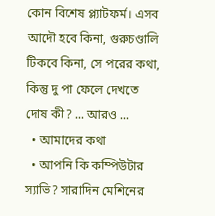কোন বিশেষ প্ল্যাটফর্ম। এসব আদৌ হবে কিনা, গুরুচণ্ডালি টিকবে কিনা, সে পরের কথা, কিন্তু দু পা ফেলে দেখতে দোষ কী? ... আরও ...
  • আমাদের কথা
  • আপনি কি কম্পিউটার স্যাভি? সারাদিন মেশিনের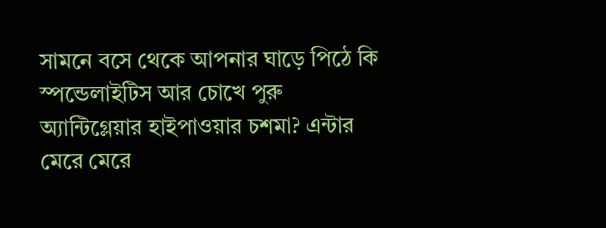সামনে বসে থেকে আপনার ঘাড়ে পিঠে কি স্পন্ডেলাইটিস আর চোখে পুরু অ্যান্টিগ্লেয়ার হাইপাওয়ার চশমা? এন্টার মেরে মেরে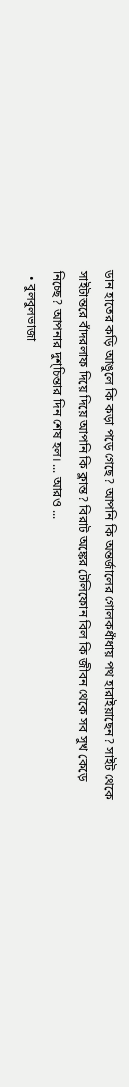ডান হাতের কড়ি আঙুলে কি কড়া পড়ে গেছে? আপনি কি অন্তর্জালের গোলকধাঁধায় পথ হারাইয়াছেন? সাইট থেকে সাইটান্তরে বাঁদরলাফ দিয়ে দিয়ে আপনি কি ক্লান্ত? বিরাট অঙ্কের টেলিফোন বিল কি জীবন থেকে সব সুখ কেড়ে নিচ্ছে? আপনার দুশ্‌চিন্তার দিন শেষ হল। ... আরও ...
  • বুলবুলভাজা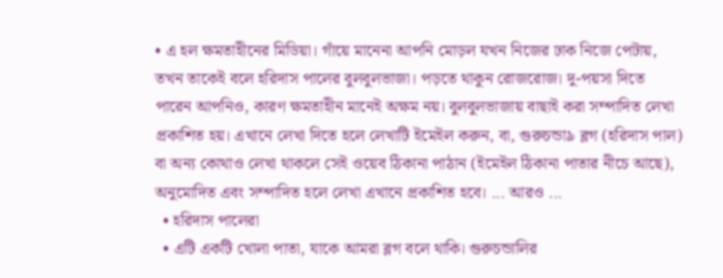• এ হল ক্ষমতাহীনের মিডিয়া। গাঁয়ে মানেনা আপনি মোড়ল যখন নিজের ঢাক নিজে পেটায়, তখন তাকেই বলে হরিদাস পালের বুলবুলভাজা। পড়তে থাকুন রোজরোজ। দু-পয়সা দিতে পারেন আপনিও, কারণ ক্ষমতাহীন মানেই অক্ষম নয়। বুলবুলভাজায় বাছাই করা সম্পাদিত লেখা প্রকাশিত হয়। এখানে লেখা দিতে হলে লেখাটি ইমেইল করুন, বা, গুরুচন্ডা৯ ব্লগ (হরিদাস পাল) বা অন্য কোথাও লেখা থাকলে সেই ওয়েব ঠিকানা পাঠান (ইমেইল ঠিকানা পাতার নীচে আছে), অনুমোদিত এবং সম্পাদিত হলে লেখা এখানে প্রকাশিত হবে। ... আরও ...
  • হরিদাস পালেরা
  • এটি একটি খোলা পাতা, যাকে আমরা ব্লগ বলে থাকি। গুরুচন্ডালির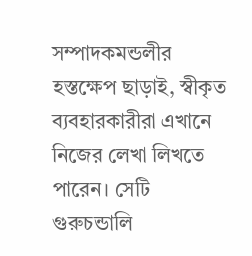সম্পাদকমন্ডলীর হস্তক্ষেপ ছাড়াই, স্বীকৃত ব্যবহারকারীরা এখানে নিজের লেখা লিখতে পারেন। সেটি গুরুচন্ডালি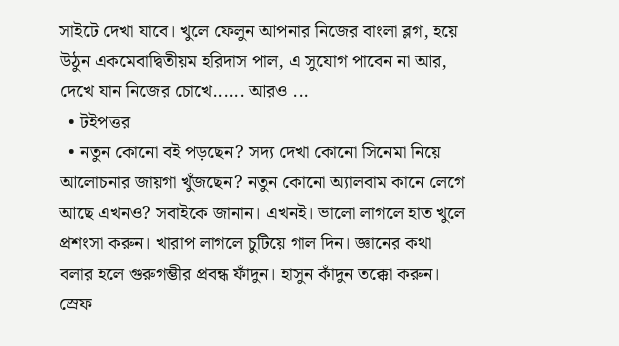সাইটে দেখা যাবে। খুলে ফেলুন আপনার নিজের বাংলা ব্লগ, হয়ে উঠুন একমেবাদ্বিতীয়ম হরিদাস পাল, এ সুযোগ পাবেন না আর, দেখে যান নিজের চোখে...... আরও ...
  • টইপত্তর
  • নতুন কোনো বই পড়ছেন? সদ্য দেখা কোনো সিনেমা নিয়ে আলোচনার জায়গা খুঁজছেন? নতুন কোনো অ্যালবাম কানে লেগে আছে এখনও? সবাইকে জানান। এখনই। ভালো লাগলে হাত খুলে প্রশংসা করুন। খারাপ লাগলে চুটিয়ে গাল দিন। জ্ঞানের কথা বলার হলে গুরুগম্ভীর প্রবন্ধ ফাঁদুন। হাসুন কাঁদুন তক্কো করুন। স্রেফ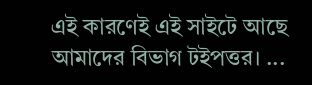এই কারণেই এই সাইটে আছে আমাদের বিভাগ টইপত্তর। ...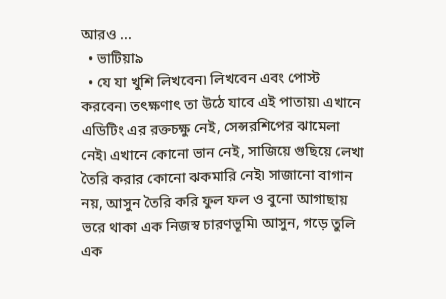আরও ...
  • ভাটিয়া৯
  • যে যা খুশি লিখবেন৷ লিখবেন এবং পোস্ট করবেন৷ তৎক্ষণাৎ তা উঠে যাবে এই পাতায়৷ এখানে এডিটিং এর রক্তচক্ষু নেই, সেন্সরশিপের ঝামেলা নেই৷ এখানে কোনো ভান নেই, সাজিয়ে গুছিয়ে লেখা তৈরি করার কোনো ঝকমারি নেই৷ সাজানো বাগান নয়, আসুন তৈরি করি ফুল ফল ও বুনো আগাছায় ভরে থাকা এক নিজস্ব চারণভূমি৷ আসুন, গড়ে তুলি এক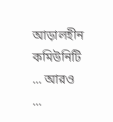আড়ালহীন কমিউনিটি ... আরও ...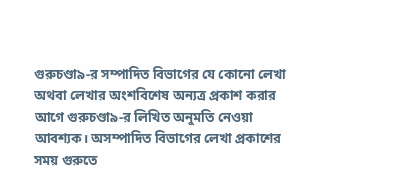গুরুচণ্ডা৯-র সম্পাদিত বিভাগের যে কোনো লেখা অথবা লেখার অংশবিশেষ অন্যত্র প্রকাশ করার আগে গুরুচণ্ডা৯-র লিখিত অনুমতি নেওয়া আবশ্যক। অসম্পাদিত বিভাগের লেখা প্রকাশের সময় গুরুতে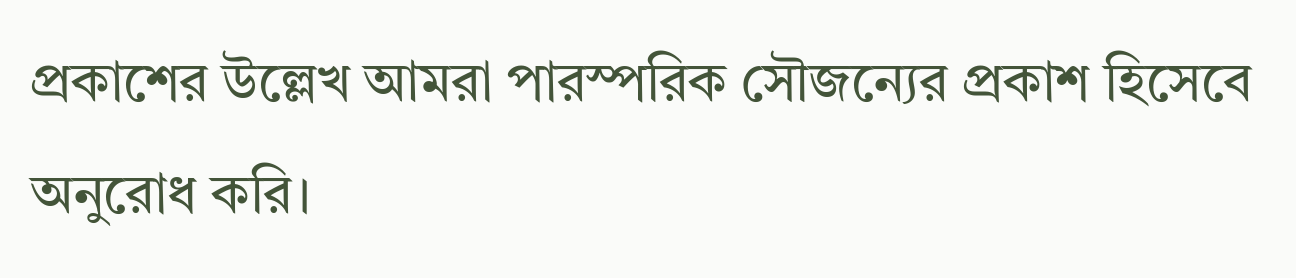প্রকাশের উল্লেখ আমরা পারস্পরিক সৌজন্যের প্রকাশ হিসেবে অনুরোধ করি।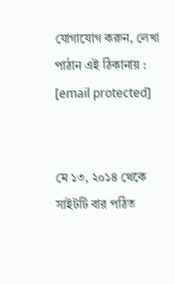যোগাযোগ করুন, লেখা পাঠান এই ঠিকানায় : [email protected]


মে ১৩, ২০১৪ থেকে সাইটটি বার পঠিত